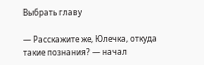Выбрать главу

— Расскажите же, Юлечка, откуда такие познания? — начал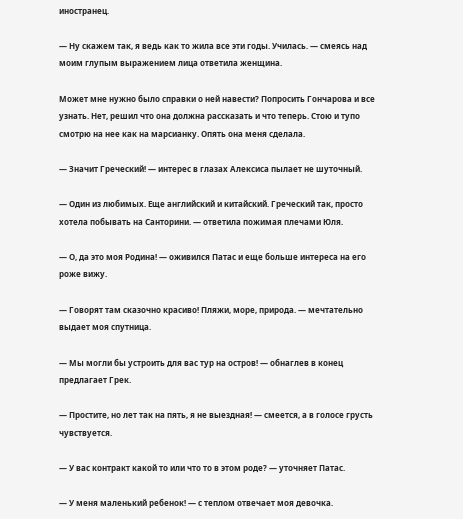иностранец.

— Ну скажем так, я ведь как то жила все эти годы. Училась. — смеясь над моим глупым выражением лица ответила женщина.

Может мне нужно было справки о ней навести? Попросить Гончарова и все узнать. Нет, решил что она должна рассказать и что теперь. Стою и тупо смотрю на нее как на марсианку. Опять она меня сделала.

— Значит Греческий! — интерес в глазах Алексиса пылает не шуточный.

— Один из любимых. Еще английский и китайский. Греческий так, просто хотела побывать на Санторини. — ответила пожимая плечами Юля.

— О, да это моя Родина! — оживился Патас и еще больше интереса на его роже вижу.

— Говорят там сказочно красиво! Пляжи, море, природа. — мечтательно выдает моя спутница.

— Мы могли бы устроить для вас тур на остров! — обнаглев в конец предлагает Грек.

— Простите, но лет так на пять, я не выездная! — смеется, а в голосе грусть чувствуется.

— У вас контракт какой то или что то в этом роде? — уточняет Патас.

— У меня маленький ребенок! — с теплом отвечает моя девочка.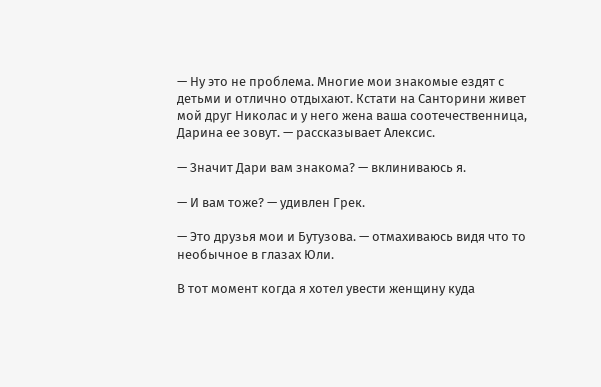— Ну это не проблема. Многие мои знакомые ездят с детьми и отлично отдыхают. Кстати на Санторини живет мой друг Николас и у него жена ваша соотечественница, Дарина ее зовут. — рассказывает Алексис.

— Значит Дари вам знакома? — вклиниваюсь я.

— И вам тоже? — удивлен Грек.

— Это друзья мои и Бутузова. — отмахиваюсь видя что то необычное в глазах Юли.

В тот момент когда я хотел увести женщину куда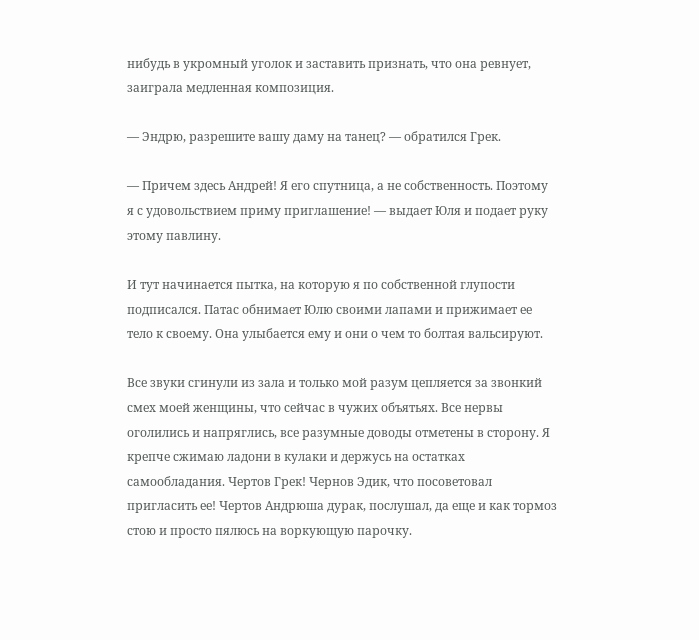нибудь в укромный уголок и заставить признать, что она ревнует, заиграла медленная композиция.

— Эндрю, разрешите вашу даму на танец? — обратился Грек.

— Причем здесь Андрей! Я его спутница, а не собственность. Поэтому я с удовольствием приму приглашение! — выдает Юля и подает руку этому павлину.

И тут начинается пытка, на которую я по собственной глупости подписался. Патас обнимает Юлю своими лапами и прижимает ее тело к своему. Она улыбается ему и они о чем то болтая вальсируют.

Все звуки сгинули из зала и только мой разум цепляется за звонкий смех моей женщины, что сейчас в чужих объятьях. Все нервы оголились и напряглись, все разумные доводы отметены в сторону. Я крепче сжимаю ладони в кулаки и держусь на остатках самообладания. Чертов Грек! Чернов Эдик, что посоветовал пригласить ее! Чертов Андрюша дурак, послушал, да еще и как тормоз стою и просто пялюсь на воркующую парочку.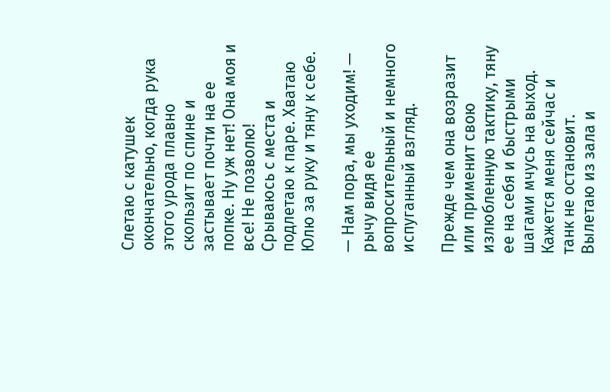Слетаю с катушек окончательно, когда рука этого урода плавно скользит по спине и застывает почти на ее попке. Ну уж нет! Она моя и все! Не позволю! Срываюсь с места и подлетаю к паре. Хватаю Юлю за руку и тяну к себе.

— Нам пора, мы уходим! — рычу видя ее вопросительный и немного испуганный взгляд.

Прежде чем она возразит или применит свою излюбленную тактику, тяну ее на себя и быстрыми шагами мчусь на выход. Кажется меня сейчас и танк не остановит. Вылетаю из зала и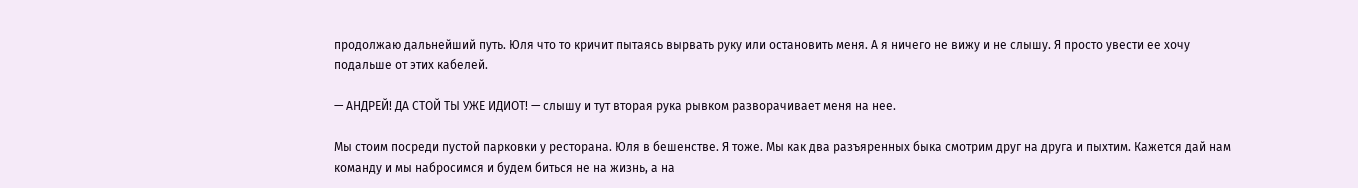продолжаю дальнейший путь. Юля что то кричит пытаясь вырвать руку или остановить меня. А я ничего не вижу и не слышу. Я просто увести ее хочу подальше от этих кабелей.

— АНДРЕЙ! ДА СТОЙ ТЫ УЖЕ ИДИОТ! — слышу и тут вторая рука рывком разворачивает меня на нее.

Мы стоим посреди пустой парковки у ресторана. Юля в бешенстве. Я тоже. Мы как два разъяренных быка смотрим друг на друга и пыхтим. Кажется дай нам команду и мы набросимся и будем биться не на жизнь, а на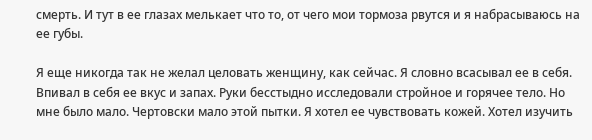смерть. И тут в ее глазах мелькает что то, от чего мои тормоза рвутся и я набрасываюсь на ее губы.

Я еще никогда так не желал целовать женщину, как сейчас. Я словно всасывал ее в себя. Впивал в себя ее вкус и запах. Руки бесстыдно исследовали стройное и горячее тело. Но мне было мало. Чертовски мало этой пытки. Я хотел ее чувствовать кожей. Хотел изучить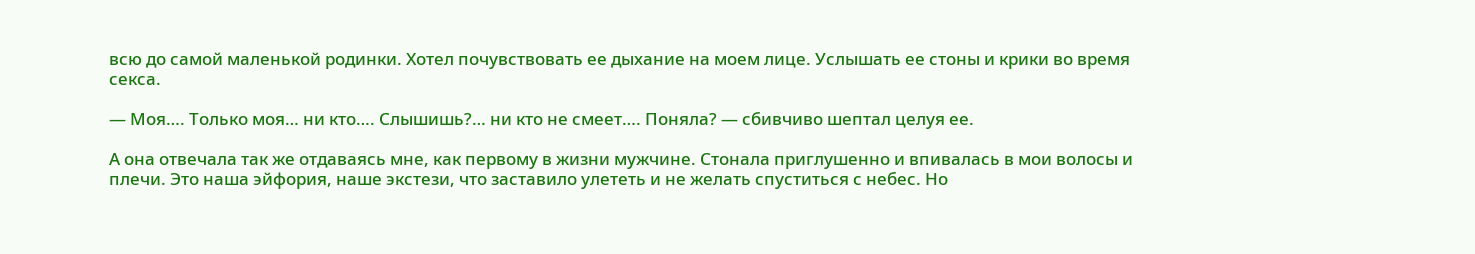всю до самой маленькой родинки. Хотел почувствовать ее дыхание на моем лице. Услышать ее стоны и крики во время секса.

— Моя…. Только моя… ни кто…. Слышишь?… ни кто не смеет…. Поняла? — сбивчиво шептал целуя ее.

А она отвечала так же отдаваясь мне, как первому в жизни мужчине. Стонала приглушенно и впивалась в мои волосы и плечи. Это наша эйфория, наше экстези, что заставило улететь и не желать спуститься с небес. Но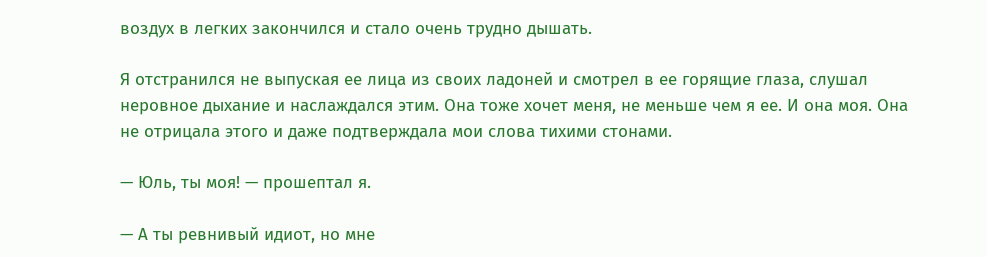воздух в легких закончился и стало очень трудно дышать.

Я отстранился не выпуская ее лица из своих ладоней и смотрел в ее горящие глаза, слушал неровное дыхание и наслаждался этим. Она тоже хочет меня, не меньше чем я ее. И она моя. Она не отрицала этого и даже подтверждала мои слова тихими стонами.

— Юль, ты моя! — прошептал я.

— А ты ревнивый идиот, но мне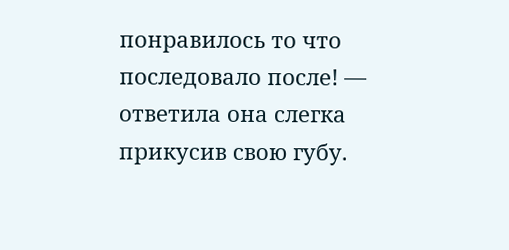понравилось то что последовало после! — ответила она слегка прикусив свою губу.